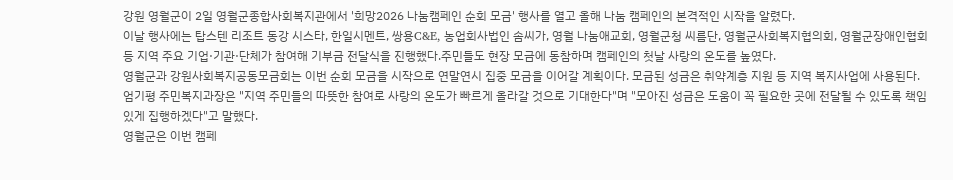강원 영월군이 2일 영월군종합사회복지관에서 '희망2026 나눔캠페인 순회 모금' 행사를 열고 올해 나눔 캠페인의 본격적인 시작을 알렸다.
이날 행사에는 탑스텐 리조트 동강 시스타, 한일시멘트, 쌍용C&E, 농업회사법인 솜씨가, 영월 나눔애교회, 영월군청 씨름단, 영월군사회복지협의회, 영월군장애인협회 등 지역 주요 기업·기관·단체가 참여해 기부금 전달식을 진행했다.주민들도 현장 모금에 동참하며 캠페인의 첫날 사랑의 온도를 높였다.
영월군과 강원사회복지공동모금회는 이번 순회 모금을 시작으로 연말연시 집중 모금을 이어갈 계획이다. 모금된 성금은 취약계층 지원 등 지역 복지사업에 사용된다.
엄기평 주민복지과장은 "지역 주민들의 따뜻한 참여로 사랑의 온도가 빠르게 올라갈 것으로 기대한다"며 "모아진 성금은 도움이 꼭 필요한 곳에 전달될 수 있도록 책임 있게 집행하겠다"고 말했다.
영월군은 이번 캠페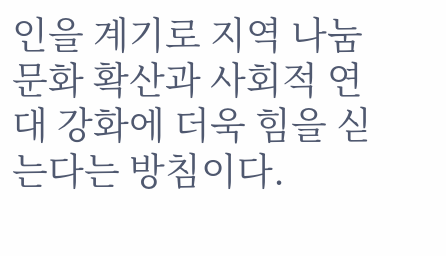인을 계기로 지역 나눔 문화 확산과 사회적 연대 강화에 더욱 힘을 싣는다는 방침이다.